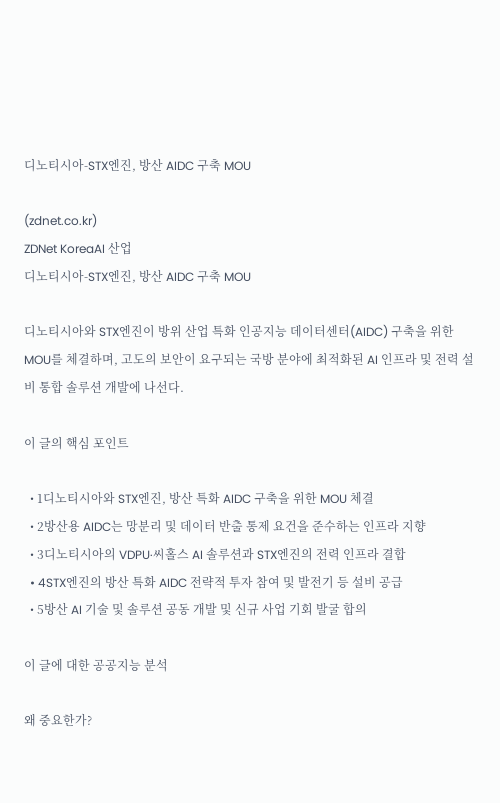디노티시아-STX엔진, 방산 AIDC 구축 MOU

(zdnet.co.kr)
ZDNet KoreaAI 산업
디노티시아-STX엔진, 방산 AIDC 구축 MOU

디노티시아와 STX엔진이 방위 산업 특화 인공지능 데이터센터(AIDC) 구축을 위한 MOU를 체결하며, 고도의 보안이 요구되는 국방 분야에 최적화된 AI 인프라 및 전력 설비 통합 솔루션 개발에 나선다.

이 글의 핵심 포인트

  • 1디노티시아와 STX엔진, 방산 특화 AIDC 구축을 위한 MOU 체결
  • 2방산용 AIDC는 망분리 및 데이터 반출 통제 요건을 준수하는 인프라 지향
  • 3디노티시아의 VDPU·씨홀스 AI 솔루션과 STX엔진의 전력 인프라 결합
  • 4STX엔진의 방산 특화 AIDC 전략적 투자 참여 및 발전기 등 설비 공급
  • 5방산 AI 기술 및 솔루션 공동 개발 및 신규 사업 기회 발굴 합의

이 글에 대한 공공지능 분석

왜 중요한가?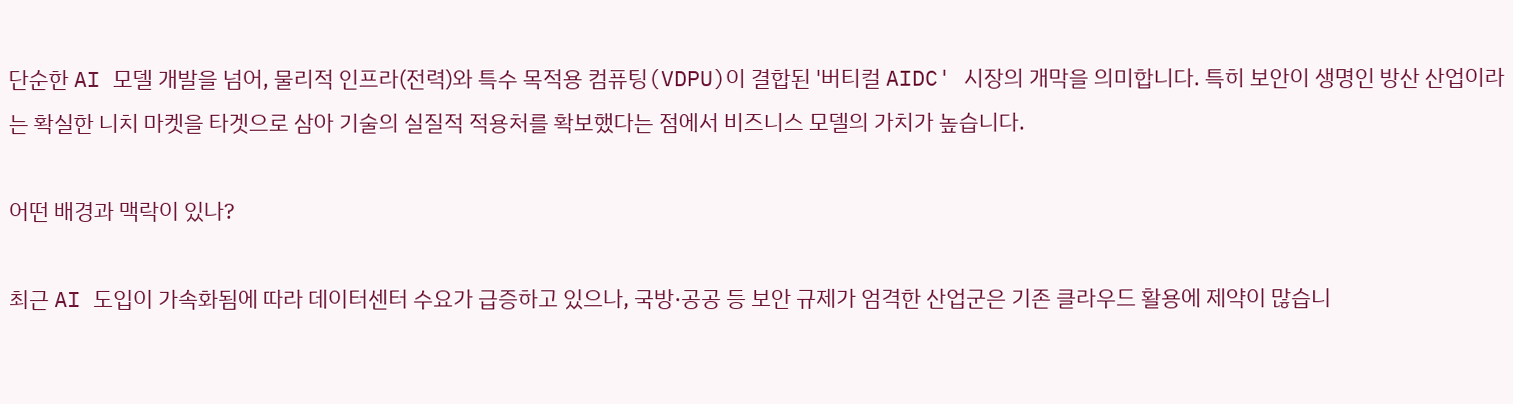단순한 AI 모델 개발을 넘어, 물리적 인프라(전력)와 특수 목적용 컴퓨팅(VDPU)이 결합된 '버티컬 AIDC' 시장의 개막을 의미합니다. 특히 보안이 생명인 방산 산업이라는 확실한 니치 마켓을 타겟으로 삼아 기술의 실질적 적용처를 확보했다는 점에서 비즈니스 모델의 가치가 높습니다.

어떤 배경과 맥락이 있나?

최근 AI 도입이 가속화됨에 따라 데이터센터 수요가 급증하고 있으나, 국방·공공 등 보안 규제가 엄격한 산업군은 기존 클라우드 활용에 제약이 많습니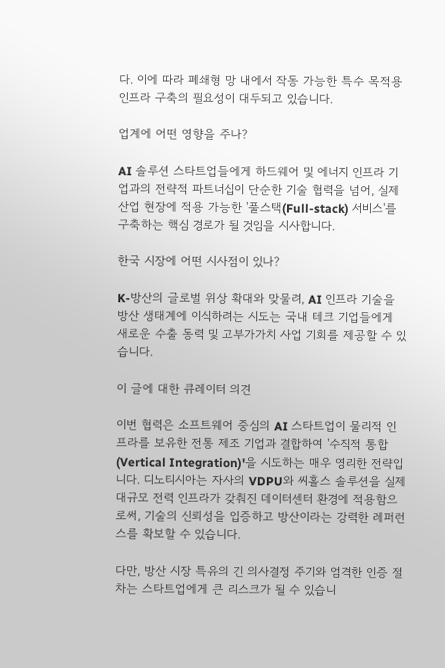다. 이에 따라 폐쇄형 망 내에서 작동 가능한 특수 목적용 인프라 구축의 필요성이 대두되고 있습니다.

업계에 어떤 영향을 주나?

AI 솔루션 스타트업들에게 하드웨어 및 에너지 인프라 기업과의 전략적 파트너십이 단순한 기술 협력을 넘어, 실제 산업 현장에 적용 가능한 '풀스택(Full-stack) 서비스'를 구축하는 핵심 경로가 될 것임을 시사합니다.

한국 시장에 어떤 시사점이 있나?

K-방산의 글로벌 위상 확대와 맞물려, AI 인프라 기술을 방산 생태계에 이식하려는 시도는 국내 테크 기업들에게 새로운 수출 동력 및 고부가가치 사업 기회를 제공할 수 있습니다.

이 글에 대한 큐레이터 의견

이번 협력은 소프트웨어 중심의 AI 스타트업이 물리적 인프라를 보유한 전통 제조 기업과 결합하여 '수직적 통합(Vertical Integration)'을 시도하는 매우 영리한 전략입니다. 디노티시아는 자사의 VDPU와 씨홀스 솔루션을 실제 대규모 전력 인프라가 갖춰진 데이터센터 환경에 적용함으로써, 기술의 신뢰성을 입증하고 방산이라는 강력한 레퍼런스를 확보할 수 있습니다.

다만, 방산 시장 특유의 긴 의사결정 주기와 엄격한 인증 절차는 스타트업에게 큰 리스크가 될 수 있습니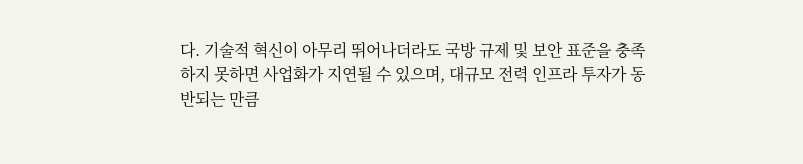다. 기술적 혁신이 아무리 뛰어나더라도 국방 규제 및 보안 표준을 충족하지 못하면 사업화가 지연될 수 있으며, 대규모 전력 인프라 투자가 동반되는 만큼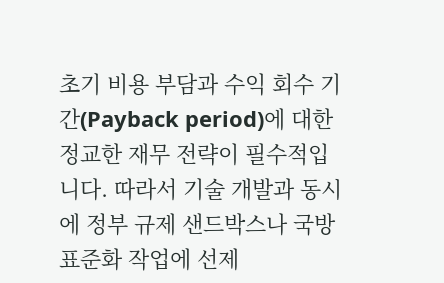초기 비용 부담과 수익 회수 기간(Payback period)에 대한 정교한 재무 전략이 필수적입니다. 따라서 기술 개발과 동시에 정부 규제 샌드박스나 국방 표준화 작업에 선제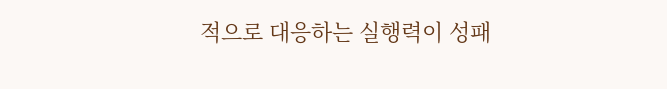적으로 대응하는 실행력이 성패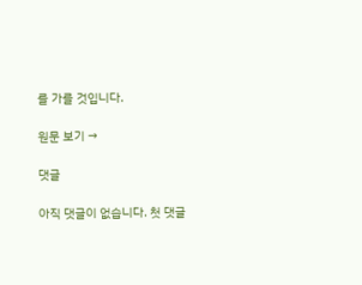를 가를 것입니다.

원문 보기 →

댓글

아직 댓글이 없습니다. 첫 댓글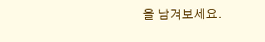을 남겨보세요.